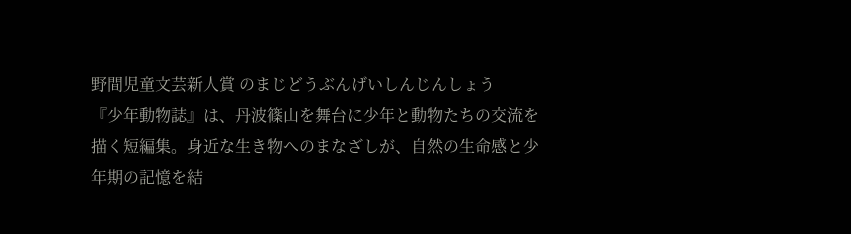野間児童文芸新人賞 のまじどうぶんげいしんじんしょう
『少年動物誌』は、丹波篠山を舞台に少年と動物たちの交流を描く短編集。身近な生き物へのまなざしが、自然の生命感と少年期の記憶を結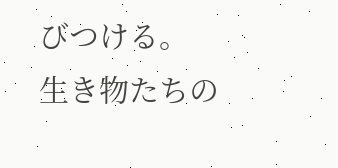びつける。
生き物たちの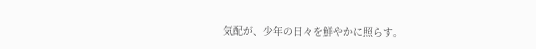気配が、少年の日々を鮮やかに照らす。